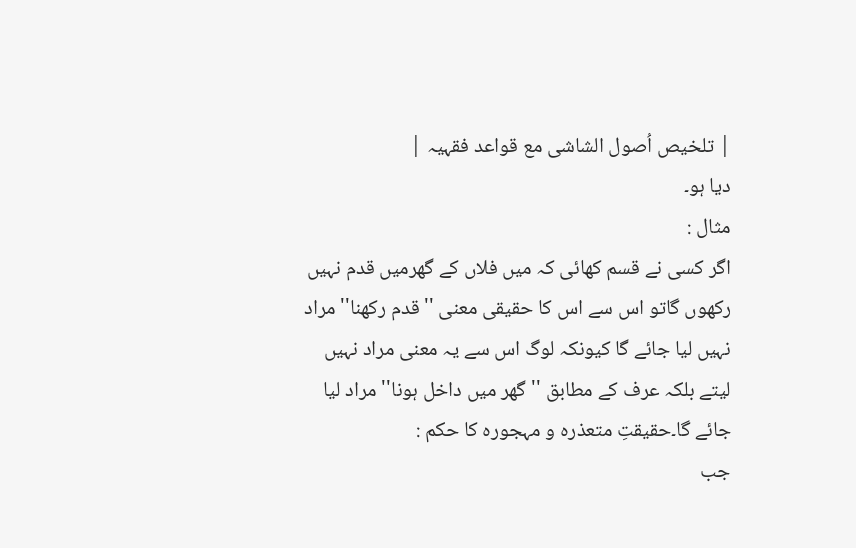| تلخیص اُصول الشاشی مع قواعد فقہیہ |
دیا ہو۔
مثال :
اگر کسی نے قسم کھائی کہ میں فلاں کے گھرمیں قدم نہیں رکھوں گاتو اس سے اس کا حقیقی معنی ''قدم رکھنا''مراد نہیں لیا جائے گا کیونکہ لوگ اس سے یہ معنی مراد نہیں لیتے بلکہ عرف کے مطابق ''گھر میں داخل ہونا'' مراد لیا جائے گا۔حقیقتِ متعذرہ و مہجورہ کا حکم :
جب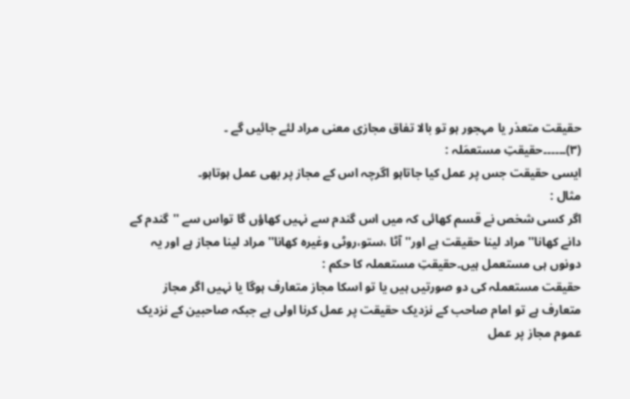حقیقت متعذر یا مہجور ہو تو بالا تفاق مجازی معنی مراد لئے جائیں گے ۔
(۳)۔۔۔۔۔۔حقیقتِ مستعمَلہ :
ایسی حقیقت جس پر عمل کیا جاتاہو اگرچہ اس کے مجاز پر بھی عمل ہوتاہو۔
مثال :
اگر کسی شخص نے قسم کھائی کہ میں اس گندم سے نہیں کھاؤں گا تواس سے ''گندم کے دانے کھانا'' مراد لینا حقیقت ہے اور'' آٹا ،ستو،روٹی وغیرہ کھانا'' مراد لینا مجاز ہے اور یہ دونوں ہی مستعمل ہیں۔حقیقتِ مستعملہ کا حکم :
حقیقت مستعملہ کی دو صورتیں ہیں یا تو اسکا مجاز متعارف ہوگا یا نہیں اگر مجاز متعارف ہے تو امام صاحب کے نزدیک حقیقت پر عمل کرنا اولی ہے جبکہ صاحبین کے نزدیک عموم مجاز پر عمل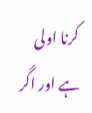کرنا اولی ہے اور اگر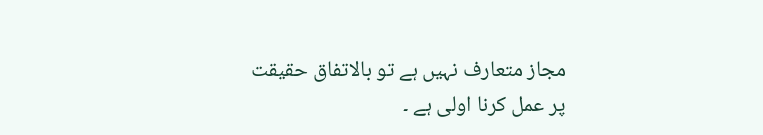مجاز متعارف نہیں ہے تو بالاتفاق حقیقت پر عمل کرنا اولی ہے ۔